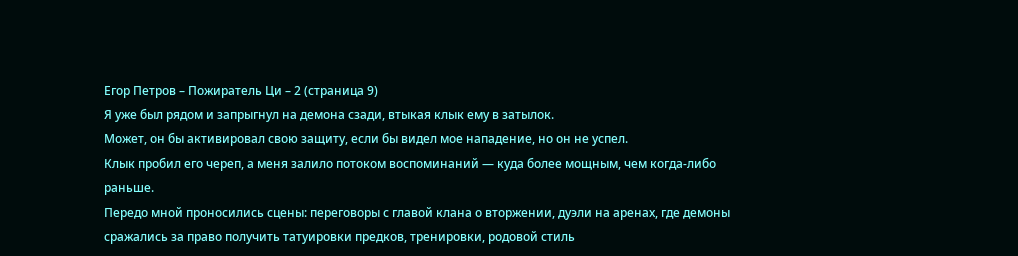Егор Петров – Пожиратель Ци – 2 (страница 9)
Я уже был рядом и запрыгнул на демона сзади, втыкая клык ему в затылок.
Может, он бы активировал свою защиту, если бы видел мое нападение, но он не успел.
Клык пробил его череп, а меня залило потоком воспоминаний — куда более мощным, чем когда-либо раньше.
Передо мной проносились сцены: переговоры с главой клана о вторжении, дуэли на аренах, где демоны сражались за право получить татуировки предков, тренировки, родовой стиль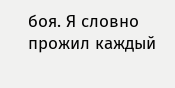боя. Я словно прожил каждый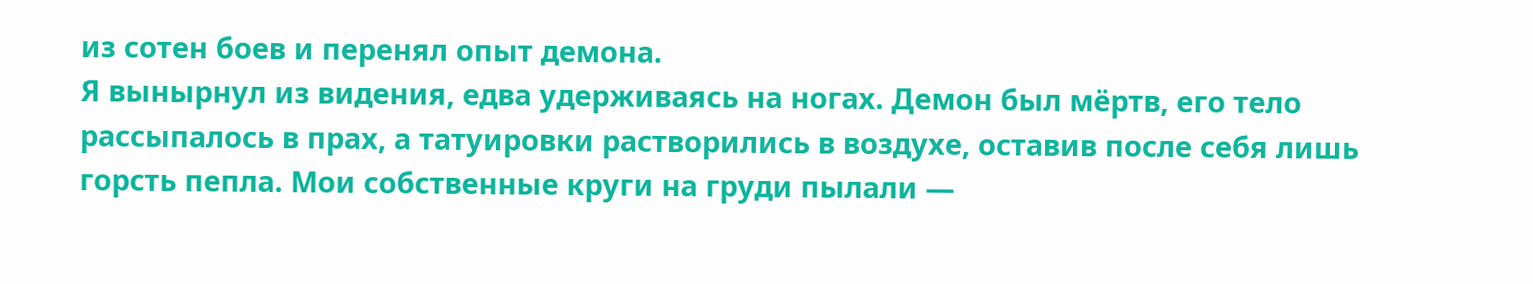из сотен боев и перенял опыт демона.
Я вынырнул из видения, едва удерживаясь на ногах. Демон был мёртв, его тело рассыпалось в прах, а татуировки растворились в воздухе, оставив после себя лишь горсть пепла. Мои собственные круги на груди пылали —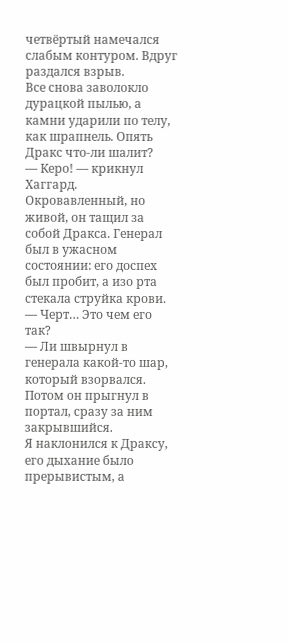четвёртый намечался слабым контуром. Вдруг раздался взрыв.
Все снова заволокло дурацкой пылью, а камни ударили по телу, как шрапнель. Опять Дракс что-ли шалит?
— Керо! — крикнул Хаггард. Окровавленный, но живой, он тащил за собой Дракса. Генерал был в ужасном состоянии: его доспех был пробит, а изо рта стекала струйка крови.
— Черт… Это чем его так?
— Ли швырнул в генерала какой-то шар, который взорвался. Потом он прыгнул в портал, сразу за ним закрывшийся.
Я наклонился к Драксу, его дыхание было прерывистым, а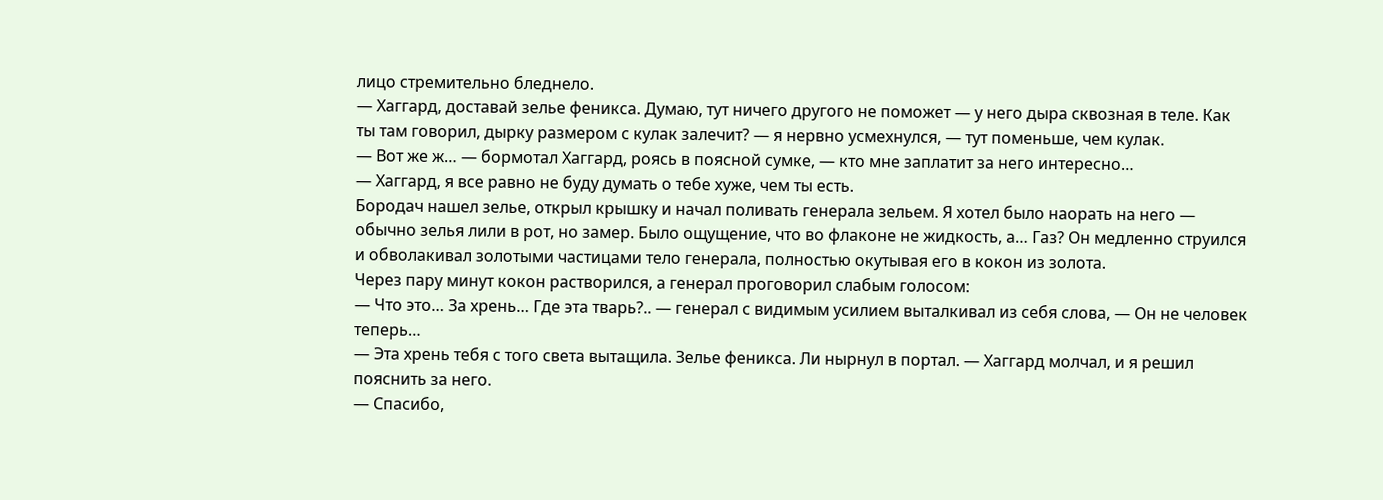лицо стремительно бледнело.
— Хаггард, доставай зелье феникса. Думаю, тут ничего другого не поможет — у него дыра сквозная в теле. Как ты там говорил, дырку размером с кулак залечит? — я нервно усмехнулся, — тут поменьше, чем кулак.
— Вот же ж… — бормотал Хаггард, роясь в поясной сумке, — кто мне заплатит за него интересно…
— Хаггард, я все равно не буду думать о тебе хуже, чем ты есть.
Бородач нашел зелье, открыл крышку и начал поливать генерала зельем. Я хотел было наорать на него — обычно зелья лили в рот, но замер. Было ощущение, что во флаконе не жидкость, а… Газ? Он медленно струился и обволакивал золотыми частицами тело генерала, полностью окутывая его в кокон из золота.
Через пару минут кокон растворился, а генерал проговорил слабым голосом:
— Что это… За хрень… Где эта тварь?.. — генерал с видимым усилием выталкивал из себя слова, — Он не человек теперь…
— Эта хрень тебя с того света вытащила. Зелье феникса. Ли нырнул в портал. — Хаггард молчал, и я решил пояснить за него.
— Спасибо,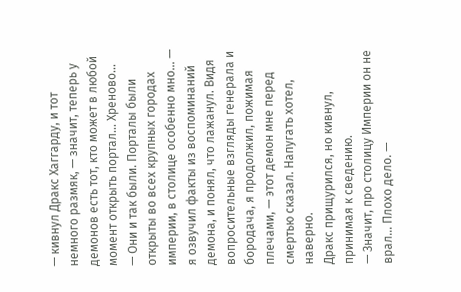— кивнул Дракс Хаггарду, и тот немного размяк, — значит, теперь у демонов есть тот, кто может в любой момент открыть портал… Хреново…
— Они и так были. Порталы были открыты во всех крупных городах империи, в столице особенно мно… — я озвучил факты из воспоминаний демона, и понял, что лажанул. Видя вопросительные взгляды генерала и бородача, я продолжил, пожимая плечами, — этот демон мне перед смертью сказал. Напугать хотел, наверно.
Дракс прищурился, но кивнул, принимая к сведению.
— Значит, про столицу Империи он не врал… Плохо дело. —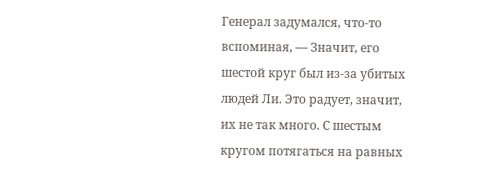Генерал задумался, что-то вспоминая, — Значит, его шестой круг был из-за убитых людей Ли. Это радует, значит, их не так много. С шестым кругом потягаться на равных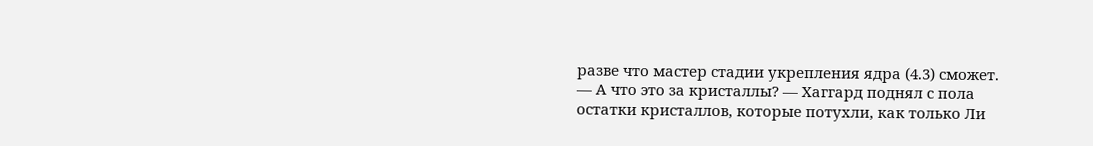разве что мастер стадии укрепления ядра (4.3) сможет.
— А что это за кристаллы? — Хаггард поднял с пола остатки кристаллов, которые потухли, как только Ли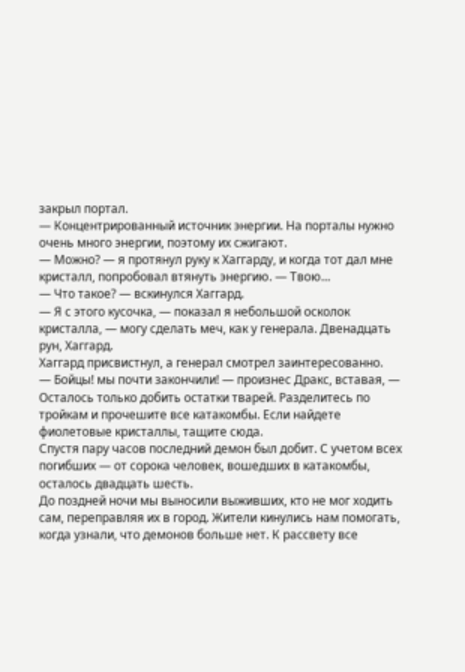закрыл портал.
— Концентрированный источник энергии. На порталы нужно очень много энергии, поэтому их сжигают.
— Можно? — я протянул руку к Хаггарду, и когда тот дал мне кристалл, попробовал втянуть энергию. — Твою…
— Что такое? — вскинулся Хаггард.
— Я с этого кусочка, — показал я небольшой осколок кристалла, — могу сделать меч, как у генерала. Двенадцать рун, Хаггард.
Хаггард присвистнул, а генерал смотрел заинтересованно.
— Бойцы! мы почти закончили! — произнес Дракс, вставая, — Осталось только добить остатки тварей. Разделитесь по тройкам и прочешите все катакомбы. Если найдете фиолетовые кристаллы, тащите сюда.
Спустя пару часов последний демон был добит. С учетом всех погибших — от сорока человек, вошедших в катакомбы, осталось двадцать шесть.
До поздней ночи мы выносили выживших, кто не мог ходить сам, переправляя их в город. Жители кинулись нам помогать, когда узнали, что демонов больше нет. К рассвету все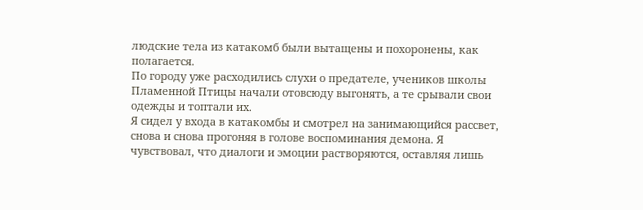людские тела из катакомб были вытащены и похоронены, как полагается.
По городу уже расходились слухи о предателе, учеников школы Пламенной Птицы начали отовсюду выгонять, а те срывали свои одежды и топтали их.
Я сидел у входа в катакомбы и смотрел на занимающийся рассвет, снова и снова прогоняя в голове воспоминания демона. Я чувствовал, что диалоги и эмоции растворяются, оставляя лишь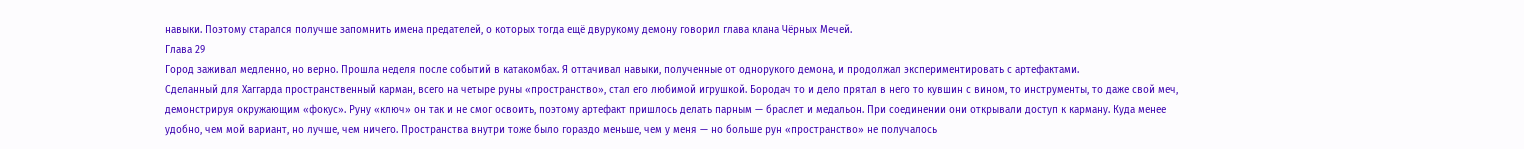навыки. Поэтому старался получше запомнить имена предателей, о которых тогда ещё двурукому демону говорил глава клана Чёрных Мечей.
Глава 29
Город заживал медленно, но верно. Прошла неделя после событий в катакомбах. Я оттачивал навыки, полученные от однорукого демона, и продолжал экспериментировать с артефактами.
Сделанный для Хаггарда пространственный карман, всего на четыре руны «пространство», стал его любимой игрушкой. Бородач то и дело прятал в него то кувшин с вином, то инструменты, то даже свой меч, демонстрируя окружающим «фокус». Руну «ключ» он так и не смог освоить, поэтому артефакт пришлось делать парным — браслет и медальон. При соединении они открывали доступ к карману. Куда менее удобно, чем мой вариант, но лучше, чем ничего. Пространства внутри тоже было гораздо меньше, чем у меня — но больше рун «пространство» не получалось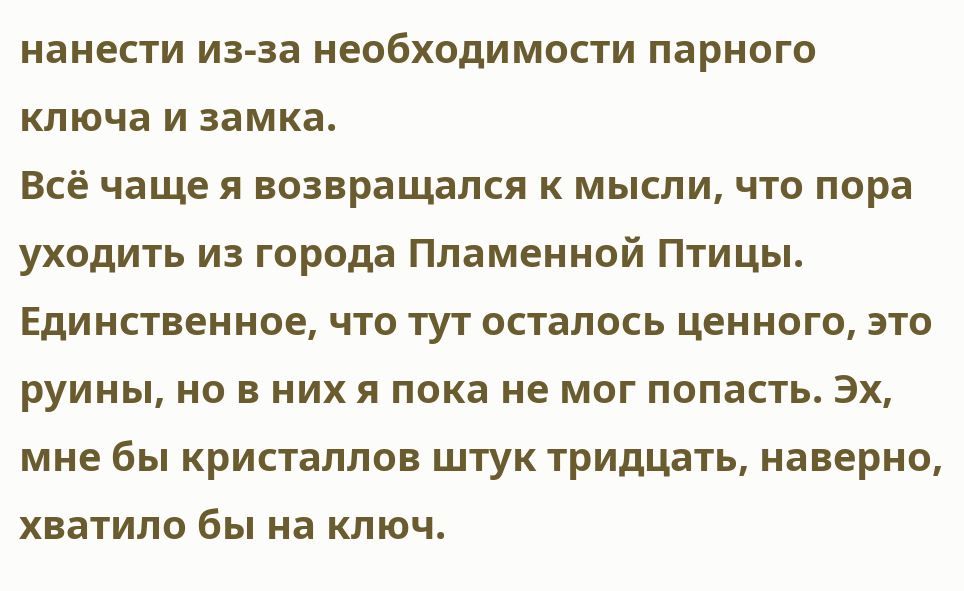нанести из-за необходимости парного ключа и замка.
Всё чаще я возвращался к мысли, что пора уходить из города Пламенной Птицы. Единственное, что тут осталось ценного, это руины, но в них я пока не мог попасть. Эх, мне бы кристаллов штук тридцать, наверно, хватило бы на ключ.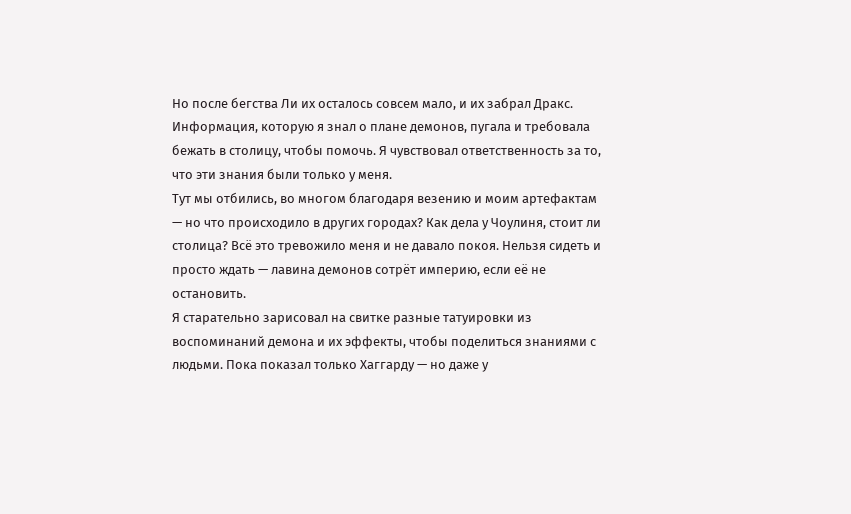Но после бегства Ли их осталось совсем мало, и их забрал Дракс. Информация, которую я знал о плане демонов, пугала и требовала бежать в столицу, чтобы помочь. Я чувствовал ответственность за то, что эти знания были только у меня.
Тут мы отбились, во многом благодаря везению и моим артефактам — но что происходило в других городах? Как дела у Чоулиня, стоит ли столица? Всё это тревожило меня и не давало покоя. Нельзя сидеть и просто ждать — лавина демонов сотрёт империю, если её не остановить.
Я старательно зарисовал на свитке разные татуировки из воспоминаний демона и их эффекты, чтобы поделиться знаниями с людьми. Пока показал только Хаггарду — но даже у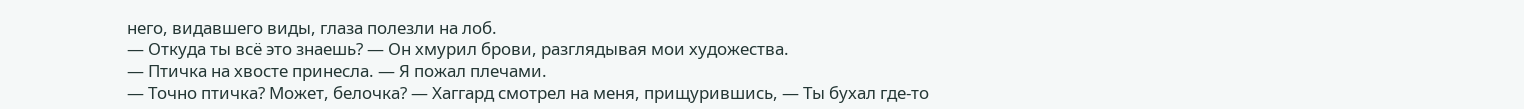него, видавшего виды, глаза полезли на лоб.
— Откуда ты всё это знаешь? — Он хмурил брови, разглядывая мои художества.
— Птичка на хвосте принесла. — Я пожал плечами.
— Точно птичка? Может, белочка? — Хаггард смотрел на меня, прищурившись, — Ты бухал где-то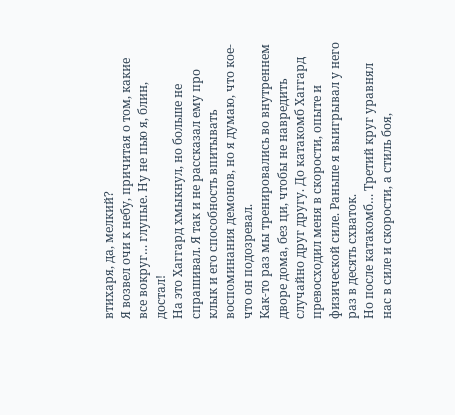втихаря, да, мелкий?
Я возвел очи к небу, причитая о том, какие все вокруг… глупые. Ну не пью я, блин, достал!
На это Хаггард хмыкнул, но больше не спрашивал. Я так и не рассказал ему про клык и его способность впитывать воспоминания демонов, но я думаю, что кое-что он подозревал.
Как-то раз мы тренировались во внутреннем дворе дома, без ци, чтобы не навредить случайно друг другу. До катакомб Хаггард превосходил меня в скорости, опыте и физической силе. Раньше я выигрывал у него раз в десять схваток.
Но после катакомб… Третий круг уравнял нас в силе и скорости, а стиль боя,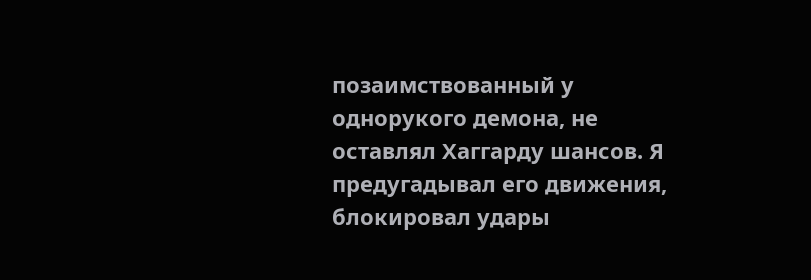позаимствованный у однорукого демона, не оставлял Хаггарду шансов. Я предугадывал его движения, блокировал удары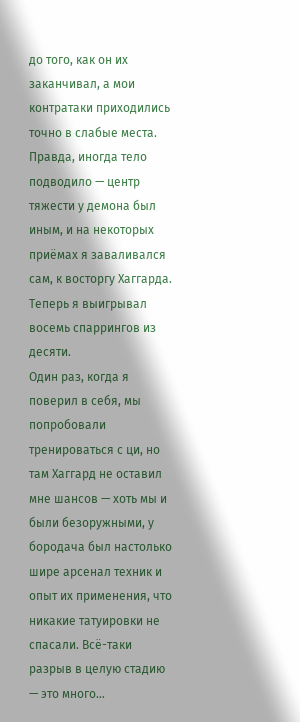до того, как он их заканчивал, а мои контратаки приходились точно в слабые места.
Правда, иногда тело подводило — центр тяжести у демона был иным, и на некоторых приёмах я заваливался сам, к восторгу Хаггарда. Теперь я выигрывал восемь спаррингов из десяти.
Один раз, когда я поверил в себя, мы попробовали тренироваться с ци, но там Хаггард не оставил мне шансов — хоть мы и были безоружными, у бородача был настолько шире арсенал техник и опыт их применения, что никакие татуировки не спасали. Всё-таки разрыв в целую стадию — это много…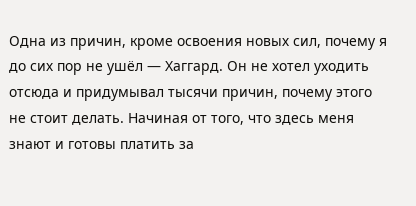Одна из причин, кроме освоения новых сил, почему я до сих пор не ушёл — Хаггард. Он не хотел уходить отсюда и придумывал тысячи причин, почему этого не стоит делать. Начиная от того, что здесь меня знают и готовы платить за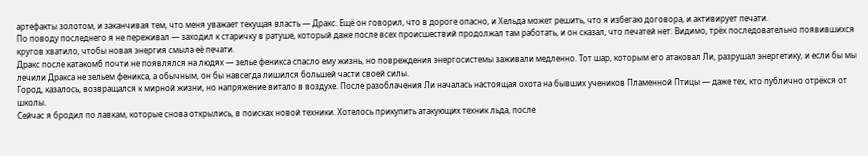артефакты золотом, и заканчивая тем, что меня уважает текущая власть — Дракс. Ещё он говорил, что в дороге опасно, и Хельда может решить, что я избегаю договора, и активирует печати.
По поводу последнего я не переживал — заходил к старичку в ратуше, который даже после всех происшествий продолжал там работать, и он сказал, что печатей нет. Видимо, трёх последовательно появившихся кругов хватило, чтобы новая энергия смыла её печати.
Дракс после катакомб почти не появлялся на людях — зелье феникса спасло ему жизнь, но повреждения энергосистемы заживали медленно. Тот шар, которым его атаковал Ли, разрушал энергетику, и если бы мы лечили Дракса не зельем феникса, а обычным, он бы навсегда лишился большей части своей силы.
Город, казалось, возвращался к мирной жизни, но напряжение витало в воздухе. После разоблачения Ли началась настоящая охота на бывших учеников Пламенной Птицы — даже тех, кто публично отрёкся от школы.
Сейчас я бродил по лавкам, которые снова открылись, в поисках новой техники. Хотелось прикупить атакующих техник льда, после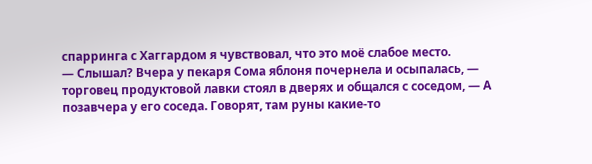спарринга с Хаггардом я чувствовал, что это моё слабое место.
— Слышал? Вчера у пекаря Сома яблоня почернела и осыпалась, — торговец продуктовой лавки стоял в дверях и общался с соседом, — А позавчера у его соседа. Говорят, там руны какие-то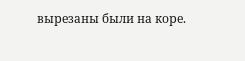вырезаны были на коре.